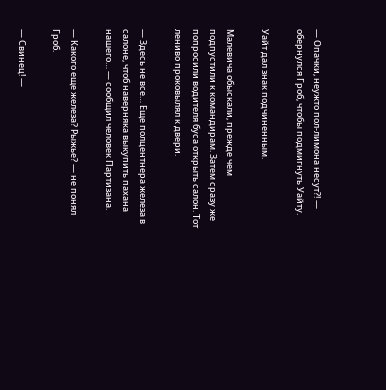— Опачки, неужто пол-лимона несут?! — обернулся Гроб, чтобы подмигнуть Уайту.

Уайт дал знак подчиненным.

Малевича обыскали, прежде чем подпустили к командирам. Затем сразу же попросили водителя буса открыть салон. Тот лениво проковылял к двери.

— Здесь не все… Еще полцентнера железа в салоне, чтоб наверняка выкупить пахана нашего… — сообщил человек Партизана.

— Какого еще железа? Рыжье? — не понял Гроб.

— Свинец! —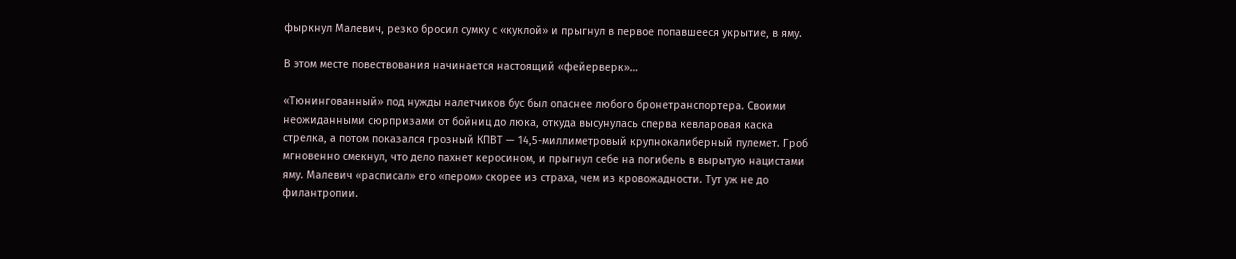фыркнул Малевич, резко бросил сумку с «куклой» и прыгнул в первое попавшееся укрытие, в яму.

В этом месте повествования начинается настоящий «фейерверк»…

«Тюнингованный» под нужды налетчиков бус был опаснее любого бронетранспортера. Своими неожиданными сюрпризами от бойниц до люка, откуда высунулась сперва кевларовая каска стрелка, а потом показался грозный КПВТ — 14,5-миллиметровый крупнокалиберный пулемет. Гроб мгновенно смекнул, что дело пахнет керосином, и прыгнул себе на погибель в вырытую нацистами яму. Малевич «расписал» его «пером» скорее из страха, чем из кровожадности. Тут уж не до филантропии.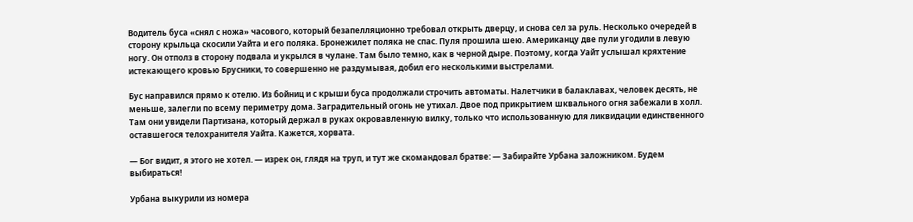Водитель буса «снял с ножа» часового, который безапелляционно требовал открыть дверцу, и снова сел за руль. Несколько очередей в сторону крыльца скосили Уайта и его поляка. Бронежилет поляка не спас. Пуля прошила шею. Американцу две пули угодили в левую ногу. Он отполз в сторону подвала и укрылся в чулане. Там было темно, как в черной дыре. Поэтому, когда Уайт услышал кряхтение истекающего кровью Брусники, то совершенно не раздумывая, добил его несколькими выстрелами.

Бус направился прямо к отелю. Из бойниц и с крыши буса продолжали строчить автоматы. Налетчики в балаклавах, человек десять, не меньше, залегли по всему периметру дома. Заградительный огонь не утихал. Двое под прикрытием шквального огня забежали в холл. Там они увидели Партизана, который держал в руках окровавленную вилку, только что использованную для ликвидации единственного оставшегося телохранителя Уайта. Кажется, хорвата.

— Бог видит, я этого не хотел. — изрек он, глядя на труп, и тут же скомандовал братве: — Забирайте Урбана заложником. Будем выбираться!

Урбана выкурили из номера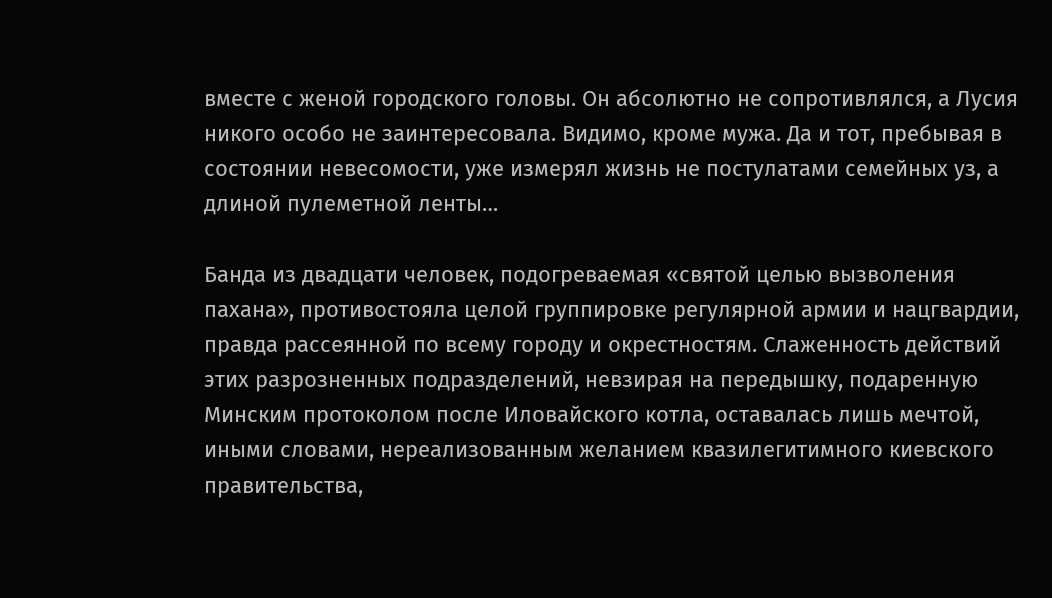вместе с женой городского головы. Он абсолютно не сопротивлялся, а Лусия никого особо не заинтересовала. Видимо, кроме мужа. Да и тот, пребывая в состоянии невесомости, уже измерял жизнь не постулатами семейных уз, а длиной пулеметной ленты…

Банда из двадцати человек, подогреваемая «святой целью вызволения пахана», противостояла целой группировке регулярной армии и нацгвардии, правда рассеянной по всему городу и окрестностям. Слаженность действий этих разрозненных подразделений, невзирая на передышку, подаренную Минским протоколом после Иловайского котла, оставалась лишь мечтой, иными словами, нереализованным желанием квазилегитимного киевского правительства,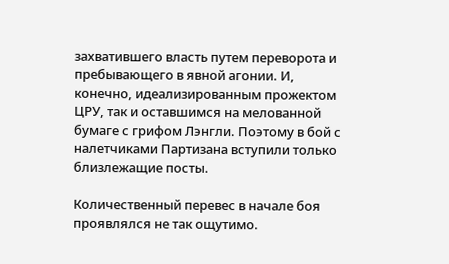захватившего власть путем переворота и пребывающего в явной агонии. И, конечно, идеализированным прожектом ЦРУ, так и оставшимся на мелованной бумаге с грифом Лэнгли. Поэтому в бой с налетчиками Партизана вступили только близлежащие посты.

Количественный перевес в начале боя проявлялся не так ощутимо.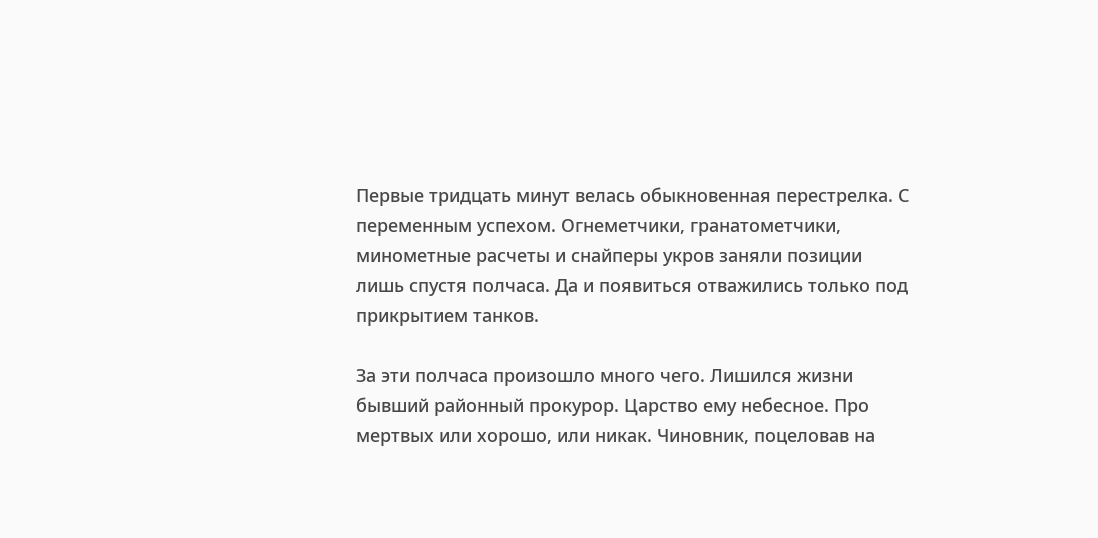Первые тридцать минут велась обыкновенная перестрелка. С переменным успехом. Огнеметчики, гранатометчики, минометные расчеты и снайперы укров заняли позиции лишь спустя полчаса. Да и появиться отважились только под прикрытием танков.

За эти полчаса произошло много чего. Лишился жизни бывший районный прокурор. Царство ему небесное. Про мертвых или хорошо, или никак. Чиновник, поцеловав на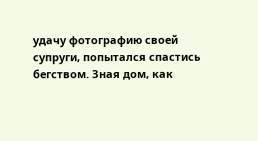удачу фотографию своей супруги, попытался спастись бегством. Зная дом, как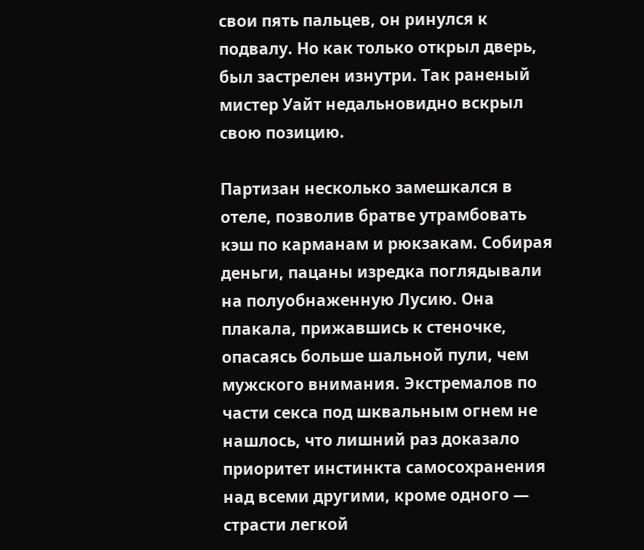свои пять пальцев, он ринулся к подвалу. Но как только открыл дверь, был застрелен изнутри. Так раненый мистер Уайт недальновидно вскрыл свою позицию.

Партизан несколько замешкался в отеле, позволив братве утрамбовать кэш по карманам и рюкзакам. Собирая деньги, пацаны изредка поглядывали на полуобнаженную Лусию. Она плакала, прижавшись к стеночке, опасаясь больше шальной пули, чем мужского внимания. Экстремалов по части секса под шквальным огнем не нашлось, что лишний раз доказало приоритет инстинкта самосохранения над всеми другими, кроме одного — страсти легкой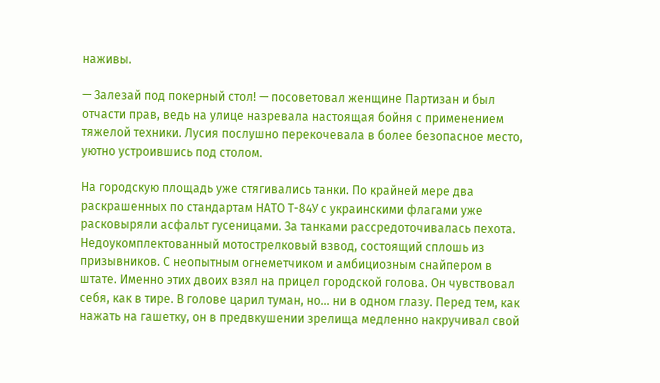наживы.

— Залезай под покерный стол! — посоветовал женщине Партизан и был отчасти прав, ведь на улице назревала настоящая бойня с применением тяжелой техники. Лусия послушно перекочевала в более безопасное место, уютно устроившись под столом.

На городскую площадь уже стягивались танки. По крайней мере два раскрашенных по стандартам НАТО Т-84У с украинскими флагами уже расковыряли асфальт гусеницами. За танками рассредоточивалась пехота. Недоукомплектованный мотострелковый взвод, состоящий сплошь из призывников. С неопытным огнеметчиком и амбициозным снайпером в штате. Именно этих двоих взял на прицел городской голова. Он чувствовал себя, как в тире. В голове царил туман, но… ни в одном глазу. Перед тем, как нажать на гашетку, он в предвкушении зрелища медленно накручивал свой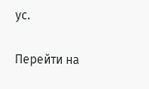ус.

Перейти на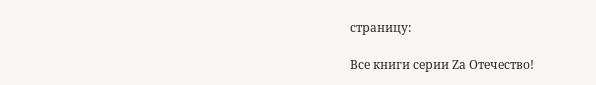страницу:

Все книги серии Zа Отечество!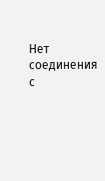Нет соединения с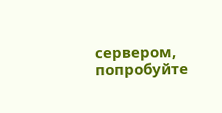сервером, попробуйте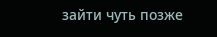зайти чуть позже